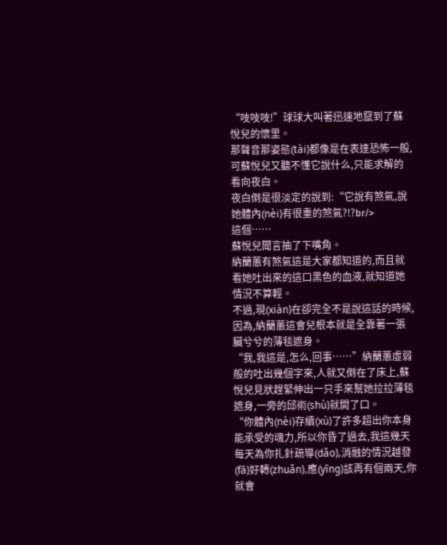“吱吱吱!”球球大叫著迅速地竄到了蘇悅兒的懷里。
那聲音那姿態(tài)都像是在表達恐怖一般,可蘇悅兒又聽不懂它說什么,只能求解的看向夜白。
夜白倒是很淡定的說到:“它說有煞氣,說她體內(nèi)有很重的煞氣?!?br/>
這個……
蘇悅兒聞言抽了下嘴角。
納蘭蕙有煞氣這是大家都知道的,而且就看她吐出來的這口黑色的血液,就知道她情況不算輕。
不過,現(xiàn)在卻完全不是說這話的時候,因為,納蘭蕙這會兒根本就是全靠著一張臟兮兮的薄毯遮身。
“我,我這是,怎么,回事……”納蘭蕙虛弱般的吐出幾個字來,人就又倒在了床上,蘇悅兒見狀趕緊伸出一只手來幫她拉拉薄毯遮身,一旁的邱術(shù)就開了口。
“你體內(nèi)存續(xù)了許多超出你本身能承受的魂力,所以你昏了過去,我這幾天每天為你扎針疏導(dǎo),消融的情況越發(fā)好轉(zhuǎn),應(yīng)該再有個兩天,你就會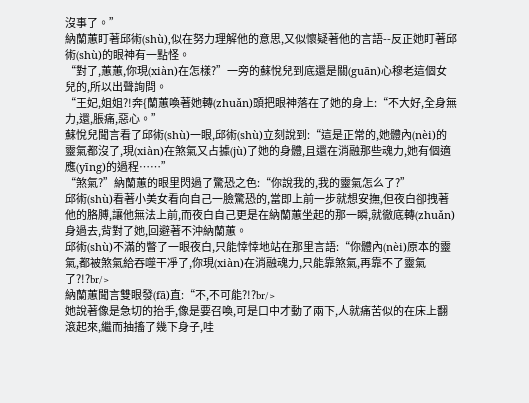沒事了。”
納蘭蕙盯著邱術(shù),似在努力理解他的意思,又似懷疑著他的言語--反正她盯著邱術(shù)的眼神有一點怪。
“對了,蕙蕙,你現(xiàn)在怎樣?”一旁的蘇悅兒到底還是關(guān)心穆老這個女兒的,所以出聲詢問。
“王妃,姐姐?!奔{蘭蕙喚著她轉(zhuǎn)頭把眼神落在了她的身上:“不大好,全身無力,還,脹痛,惡心。”
蘇悅兒聞言看了邱術(shù)一眼,邱術(shù)立刻說到:“這是正常的,她體內(nèi)的靈氣都沒了,現(xiàn)在煞氣又占據(jù)了她的身體,且還在消融那些魂力,她有個適應(yīng)的過程……”
“煞氣?”納蘭蕙的眼里閃過了驚恐之色:“你說我的,我的靈氣怎么了?”
邱術(shù)看著小美女看向自己一臉驚恐的,當即上前一步就想安撫,但夜白卻拽著他的胳膊,讓他無法上前,而夜白自己更是在納蘭蕙坐起的那一瞬,就徹底轉(zhuǎn)身過去,背對了她,回避著不沖納蘭蕙。
邱術(shù)不滿的瞥了一眼夜白,只能悻悻地站在那里言語:“你體內(nèi)原本的靈氣,都被煞氣給吞噬干凈了,你現(xiàn)在消融魂力,只能靠煞氣,再靠不了靈氣了?!?br/>
納蘭蕙聞言雙眼發(fā)直:“不,不可能?!?br/>
她說著像是急切的抬手,像是要召喚,可是口中才動了兩下,人就痛苦似的在床上翻滾起來,繼而抽搐了幾下身子,哇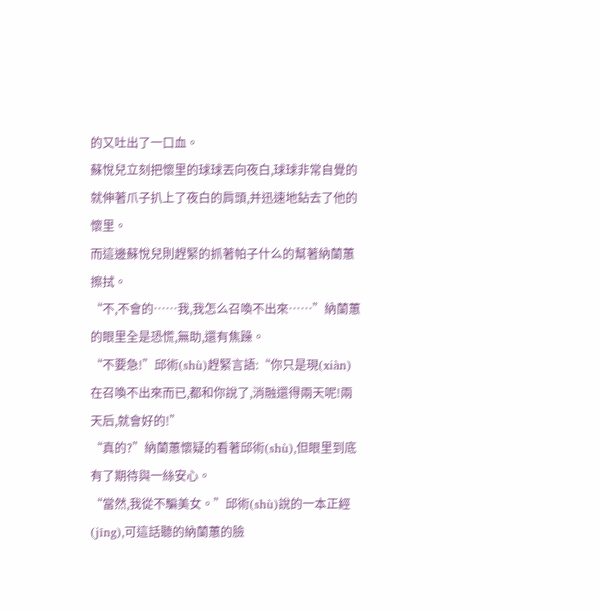的又吐出了一口血。
蘇悅兒立刻把懷里的球球丟向夜白,球球非常自覺的就伸著爪子扒上了夜白的肩頭,并迅速地鉆去了他的懷里。
而這邊蘇悅兒則趕緊的抓著帕子什么的幫著納蘭蕙擦拭。
“不,不會的……我,我怎么召喚不出來……”納蘭蕙的眼里全是恐慌,無助,還有焦躁。
“不要急!”邱術(shù)趕緊言語:“你只是現(xiàn)在召喚不出來而已,都和你說了,消融還得兩天呢!兩天后,就會好的!”
“真的?”納蘭蕙懷疑的看著邱術(shù),但眼里到底有了期待與一絲安心。
“當然,我從不騙美女。”邱術(shù)說的一本正經(jīng),可這話聽的納蘭蕙的臉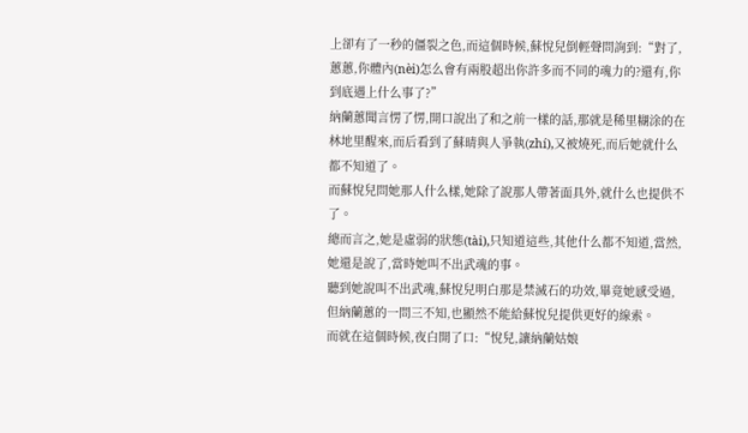上卻有了一秒的僵裂之色,而這個時候,蘇悅兒倒輕聲問詢到:“對了,蕙蕙,你體內(nèi)怎么會有兩股超出你許多而不同的魂力的?還有,你到底遇上什么事了?”
納蘭蕙聞言愣了愣,開口說出了和之前一樣的話,那就是稀里糊涂的在林地里醒來,而后看到了蘇晴與人爭執(zhí),又被燒死,而后她就什么都不知道了。
而蘇悅兒問她那人什么樣,她除了說那人帶著面具外,就什么也提供不了。
總而言之,她是虛弱的狀態(tài),只知道這些,其他什么都不知道,當然,她還是說了,當時她叫不出武魂的事。
聽到她說叫不出武魂,蘇悅兒明白那是禁滅石的功效,畢竟她感受過,但納蘭蕙的一問三不知,也顯然不能給蘇悅兒提供更好的線索。
而就在這個時候,夜白開了口:“悅兒,讓納蘭姑娘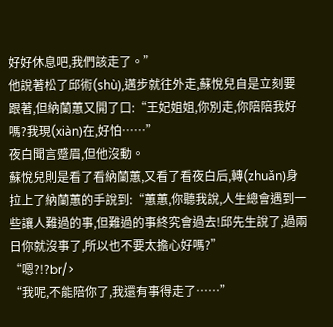好好休息吧,我們該走了。”
他說著松了邱術(shù),邁步就往外走,蘇悅兒自是立刻要跟著,但納蘭蕙又開了口:“王妃姐姐,你別走,你陪陪我好嗎?我現(xiàn)在,好怕……”
夜白聞言蹙眉,但他沒動。
蘇悅兒則是看了看納蘭蕙,又看了看夜白后,轉(zhuǎn)身拉上了納蘭蕙的手說到:“蕙蕙,你聽我說,人生總會遇到一些讓人難過的事,但難過的事終究會過去!邱先生說了,過兩日你就沒事了,所以也不要太擔心好嗎?”
“嗯?!?br/>
“我呢,不能陪你了,我還有事得走了……”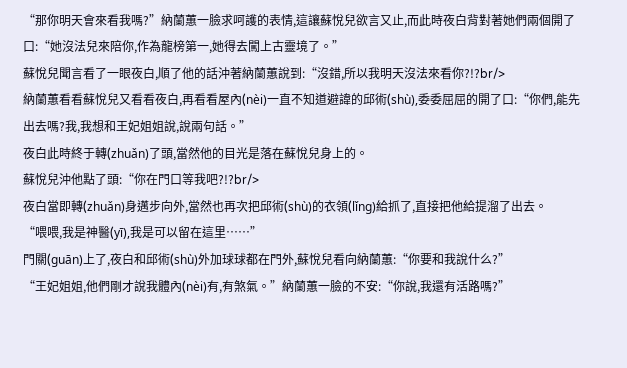“那你明天會來看我嗎?”納蘭蕙一臉求呵護的表情,這讓蘇悅兒欲言又止,而此時夜白背對著她們兩個開了口:“她沒法兒來陪你,作為龍榜第一,她得去闖上古靈境了。”
蘇悅兒聞言看了一眼夜白,順了他的話沖著納蘭蕙說到:“沒錯,所以我明天沒法來看你?!?br/>
納蘭蕙看看蘇悅兒又看看夜白,再看看屋內(nèi)一直不知道避諱的邱術(shù),委委屈屈的開了口:“你們,能先出去嗎?我,我想和王妃姐姐說,說兩句話。”
夜白此時終于轉(zhuǎn)了頭,當然他的目光是落在蘇悅兒身上的。
蘇悅兒沖他點了頭:“你在門口等我吧?!?br/>
夜白當即轉(zhuǎn)身邁步向外,當然也再次把邱術(shù)的衣領(lǐng)給抓了,直接把他給提溜了出去。
“喂喂,我是神醫(yī),我是可以留在這里……”
門關(guān)上了,夜白和邱術(shù)外加球球都在門外,蘇悅兒看向納蘭蕙:“你要和我說什么?”
“王妃姐姐,他們剛才說我體內(nèi)有,有煞氣。”納蘭蕙一臉的不安:“你說,我還有活路嗎?”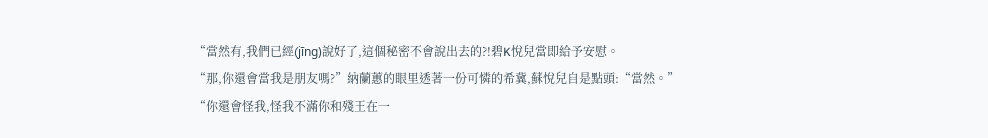“當然有,我們已經(jīng)說好了,這個秘密不會說出去的?!碧K悅兒當即給予安慰。
“那,你還會當我是朋友嗎?”納蘭蕙的眼里透著一份可憐的希冀,蘇悅兒自是點頭:“當然。”
“你還會怪我,怪我不滿你和殘王在一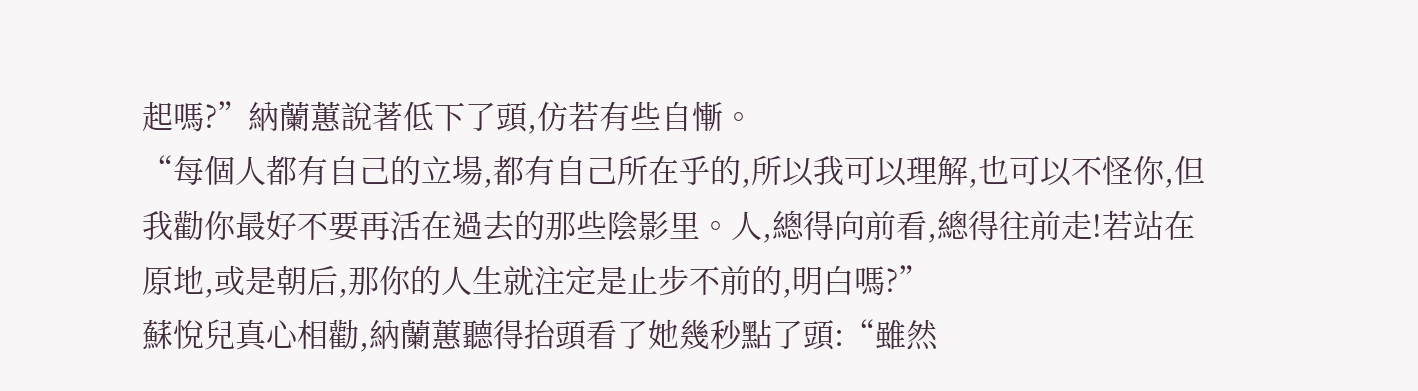起嗎?”納蘭蕙說著低下了頭,仿若有些自慚。
“每個人都有自己的立場,都有自己所在乎的,所以我可以理解,也可以不怪你,但我勸你最好不要再活在過去的那些陰影里。人,總得向前看,總得往前走!若站在原地,或是朝后,那你的人生就注定是止步不前的,明白嗎?”
蘇悅兒真心相勸,納蘭蕙聽得抬頭看了她幾秒點了頭:“雖然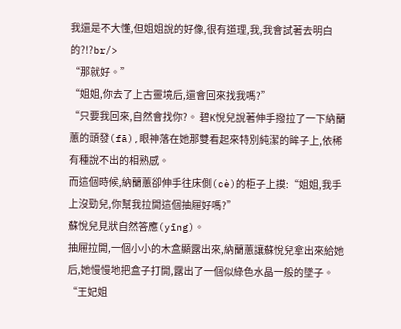我還是不大懂,但姐姐說的好像,很有道理,我,我會試著去明白的?!?br/>
“那就好。”
“姐姐,你去了上古靈境后,還會回來找我嗎?”
“只要我回來,自然會找你?。 碧K悅兒說著伸手撥拉了一下納蘭蕙的頭發(fā),眼神落在她那雙看起來特別純潔的眸子上,依稀有種說不出的相熟感。
而這個時候,納蘭蕙卻伸手往床側(cè)的柜子上摸:“姐姐,我手上沒勁兒,你幫我拉開這個抽屜好嗎?”
蘇悅兒見狀自然答應(yīng)。
抽屜拉開,一個小小的木盒顯露出來,納蘭蕙讓蘇悅兒拿出來給她后,她慢慢地把盒子打開,露出了一個似綠色水晶一般的墜子。
“王妃姐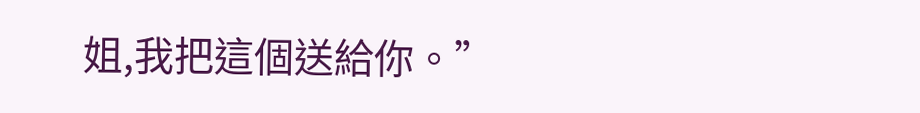姐,我把這個送給你。”